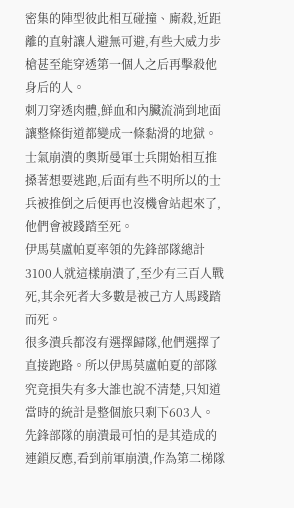密集的陣型彼此相互碰撞、廝殺,近距離的直射讓人避無可避,有些大威力步槍甚至能穿透第一個人之后再擊殺他身后的人。
刺刀穿透肉體,鮮血和內臟流淌到地面讓整條街道都變成一條黏滑的地獄。
士氣崩潰的奧斯曼軍士兵開始相互推搡著想要逃跑,后面有些不明所以的士兵被推倒之后便再也沒機會站起來了,他們會被踐踏至死。
伊馬莫盧帕夏率領的先鋒部隊總計3100人就這樣崩潰了,至少有三百人戰死,其余死者大多數是被己方人馬踐踏而死。
很多潰兵都沒有選擇歸隊,他們選擇了直接跑路。所以伊馬莫盧帕夏的部隊究竟損失有多大誰也說不清楚,只知道當時的統計是整個旅只剩下603人。
先鋒部隊的崩潰最可怕的是其造成的連鎖反應,看到前軍崩潰,作為第二梯隊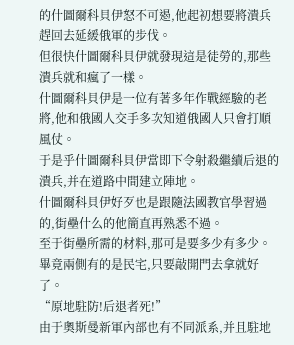的什圖爾科貝伊怒不可遏,他起初想要將潰兵趕回去延緩俄軍的步伐。
但很快什圖爾科貝伊就發現這是徒勞的,那些潰兵就和瘋了一樣。
什圖爾科貝伊是一位有著多年作戰經驗的老將,他和俄國人交手多次知道俄國人只會打順風仗。
于是乎什圖爾科貝伊當即下令射殺繼續后退的潰兵,并在道路中間建立陣地。
什圖爾科貝伊好歹也是跟隨法國教官學習過的,街壘什么的他簡直再熟悉不過。
至于街壘所需的材料,那可是要多少有多少。畢竟兩側有的是民宅,只要敲開門去拿就好了。
“原地駐防!后退者死!”
由于奧斯曼新軍內部也有不同派系,并且駐地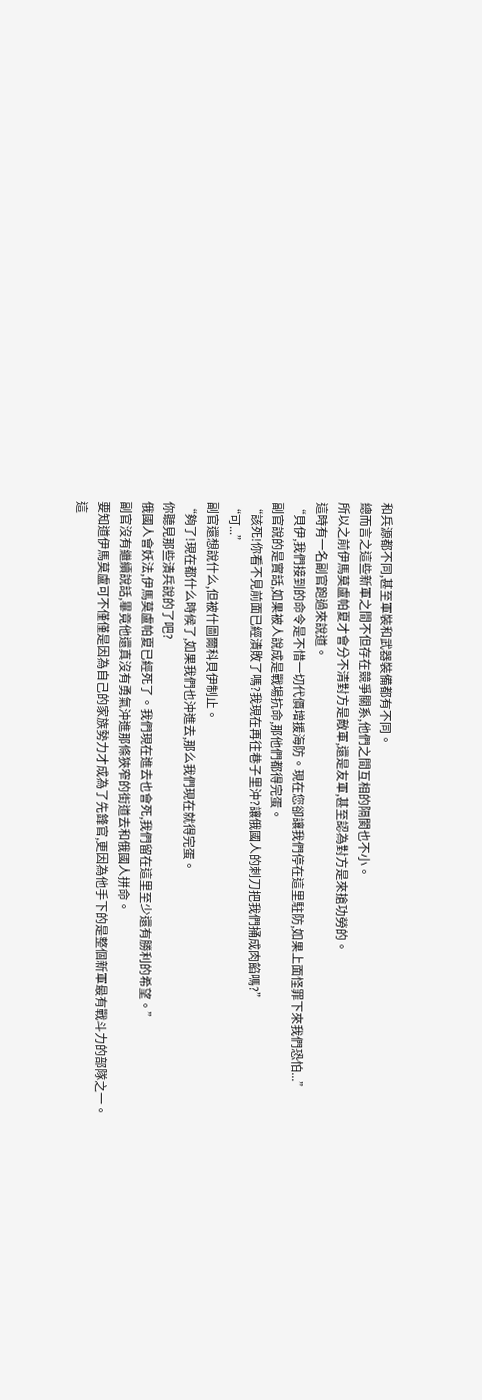和兵源都不同,甚至軍裝和武器裝備都有不同。
總而言之這些新軍之間不但存在競爭關系,他們之間互相的隔閡也不小。
所以之前伊馬莫盧帕夏才會分不清對方是敵軍,還是友軍,甚至認為對方是來搶功勞的。
這時有一名副官跑過來說道。
“貝伊,我們接到的命令是不惜一切代價增援海防。現在您卻讓我們停在這里駐防,如果上面怪罪下來我們恐怕...”
副官說的是實話,如果被人說成是戰場抗命,那他們都得完蛋。
“該死!你看不見前面已經潰敗了嗎?我現在再往巷子里沖?讓俄國人的刺刀把我們捅成肉餡嗎?”
“可...”
副官還想說什么,但被什圖爾科貝伊制止。
“夠了!現在都什么時候了,如果我們也沖進去,那么我們現在就得完蛋。
你聽見那些潰兵說的了吧?
俄國人會妖法,伊馬莫盧帕夏已經死了。我們現在進去也會死,我們留在這里至少還有勝利的希望。”
副官沒有繼續說話,畢竟他還真沒有勇氣沖進那條狹窄的街道去和俄國人拼命。
要知道伊馬莫盧可不僅僅是因為自己的家族勢力才成為了先鋒官,更因為他手下的是整個新軍最有戰斗力的部隊之一。
這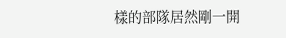樣的部隊居然剛一開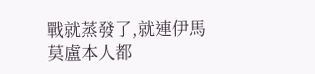戰就蒸發了,就連伊馬莫盧本人都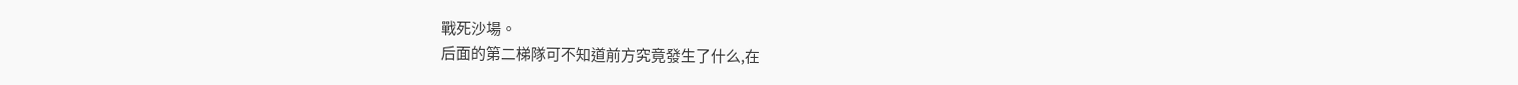戰死沙場。
后面的第二梯隊可不知道前方究竟發生了什么,在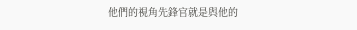他們的視角先鋒官就是與他的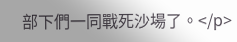部下們一同戰死沙場了。</p>